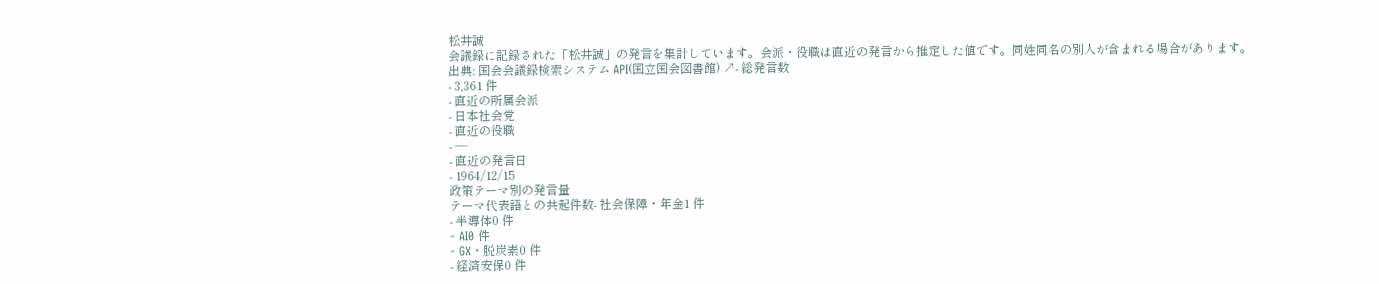松井誠
会議録に記録された「松井誠」の発言を集計しています。会派・役職は直近の発言から推定した値です。同姓同名の別人が含まれる場合があります。
出典: 国会会議録検索システム API(国立国会図書館) ↗- 総発言数
- 3,361 件
- 直近の所属会派
- 日本社会党
- 直近の役職
- —
- 直近の発言日
- 1964/12/15
政策テーマ別の発言量
テーマ代表語との共起件数- 社会保障・年金1 件
- 半導体0 件
- AI0 件
- GX・脱炭素0 件
- 経済安保0 件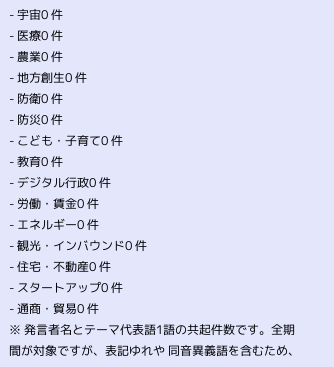- 宇宙0 件
- 医療0 件
- 農業0 件
- 地方創生0 件
- 防衛0 件
- 防災0 件
- こども・子育て0 件
- 教育0 件
- デジタル行政0 件
- 労働・賃金0 件
- エネルギー0 件
- 観光・インバウンド0 件
- 住宅・不動産0 件
- スタートアップ0 件
- 通商・貿易0 件
※ 発言者名とテーマ代表語1語の共起件数です。全期間が対象ですが、表記ゆれや 同音異義語を含むため、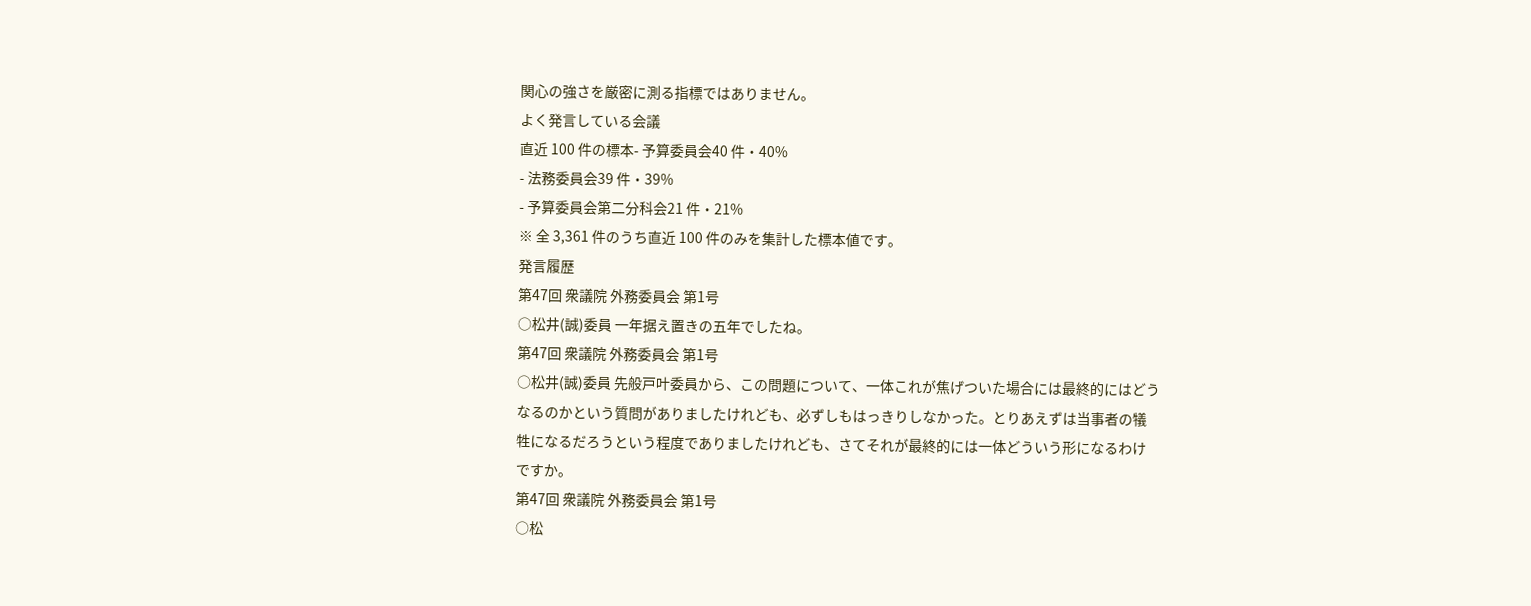関心の強さを厳密に測る指標ではありません。
よく発言している会議
直近 100 件の標本- 予算委員会40 件・40%
- 法務委員会39 件・39%
- 予算委員会第二分科会21 件・21%
※ 全 3,361 件のうち直近 100 件のみを集計した標本値です。
発言履歴
第47回 衆議院 外務委員会 第1号
○松井(誠)委員 一年据え置きの五年でしたね。
第47回 衆議院 外務委員会 第1号
○松井(誠)委員 先般戸叶委員から、この問題について、一体これが焦げついた場合には最終的にはどうなるのかという質問がありましたけれども、必ずしもはっきりしなかった。とりあえずは当事者の犠牲になるだろうという程度でありましたけれども、さてそれが最終的には一体どういう形になるわけですか。
第47回 衆議院 外務委員会 第1号
○松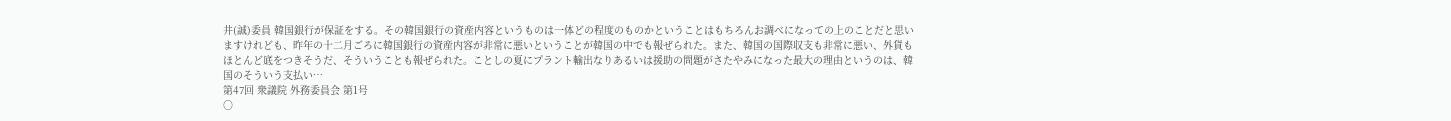井(誠)委員 韓国銀行が保証をする。その韓国銀行の資産内容というものは一体どの程度のものかということはもちろんお調べになっての上のことだと思いますけれども、昨年の十二月ごろに韓国銀行の資産内容が非常に悪いということが韓国の中でも報ぜられた。また、韓国の国際収支も非常に悪い、外貨もほとんど底をつきそうだ、そういうことも報ぜられた。ことしの夏にプラント輸出なりあるいは援助の問題がさたやみになった最大の理由というのは、韓国のそういう支払い…
第47回 衆議院 外務委員会 第1号
○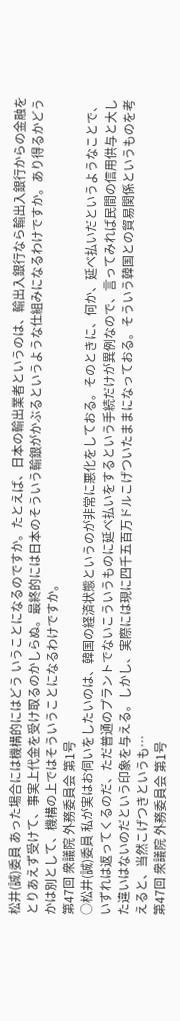松井(誠)委員 あった場合には機構的にはどう いうことになるのですか。たとえば、日本の輸出業者というのは、輸出入銀行なら輸出入銀行からの金融をとりあえず受けて、事実上代金を受け取るのかしらぬ。最終的には日本のそういう輸銀がかぶるというような仕組みになるわけですか。あり得るかどうかは別として、機構の上ではそういうことになるわけですか。
第47回 衆議院 外務委員会 第1号
○松井(誠)委員 私が実はお伺いをしたいのは、韓国の経済状態というのが非常に悪化をしておる。そのときに、何か、延べ払いだというようなことで、いずれは返ってくるのだ、ただ普通のプラントでないこういうものに延べ払いをするという手続だけが異例なので、言ってみれば民間の信用供与と大した違いはないのだという印象を与える。しかし、実際には現に四千五百万ドルこげついたままになっておる。そういう韓国との貿易関係というものを考えると、当然こげつきというも…
第47回 衆議院 外務委員会 第1号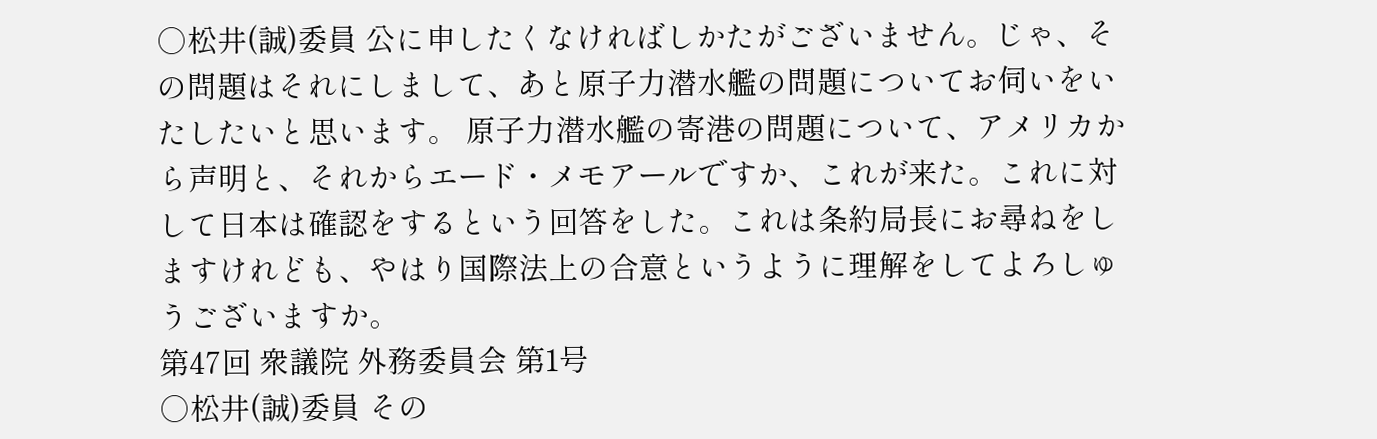○松井(誠)委員 公に申したくなければしかたがございません。じゃ、その問題はそれにしまして、あと原子力潜水艦の問題についてお伺いをいたしたいと思います。 原子力潜水艦の寄港の問題について、アメリカから声明と、それからエード・メモアールですか、これが来た。これに対して日本は確認をするという回答をした。これは条約局長にお尋ねをしますけれども、やはり国際法上の合意というように理解をしてよろしゅうございますか。
第47回 衆議院 外務委員会 第1号
○松井(誠)委員 その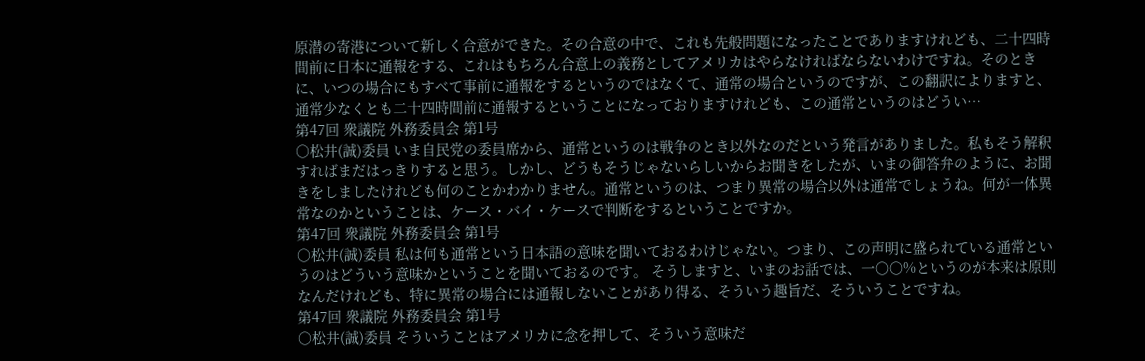原潜の寄港について新しく合意ができた。その合意の中で、これも先般問題になったことでありますけれども、二十四時間前に日本に通報をする、これはもちろん合意上の義務としてアメリカはやらなければならないわけですね。そのときに、いつの場合にもすべて事前に通報をするというのではなくて、通常の場合というのですが、この翻訳によりますと、通常少なくとも二十四時間前に通報するということになっておりますけれども、この通常というのはどうい…
第47回 衆議院 外務委員会 第1号
○松井(誠)委員 いま自民党の委員席から、通常というのは戦争のとき以外なのだという発言がありました。私もそう解釈すればまだはっきりすると思う。しかし、どうもそうじゃないらしいからお聞きをしたが、いまの御答弁のように、お聞きをしましたけれども何のことかわかりません。通常というのは、つまり異常の場合以外は通常でしょうね。何が一体異常なのかということは、ケース・バイ・ケースで判断をするということですか。
第47回 衆議院 外務委員会 第1号
○松井(誠)委員 私は何も通常という日本語の意味を聞いておるわけじゃない。つまり、この声明に盛られている通常というのはどういう意味かということを聞いておるのです。 そうしますと、いまのお話では、一〇〇%というのが本来は原則なんだけれども、特に異常の場合には通報しないことがあり得る、そういう趣旨だ、そういうことですね。
第47回 衆議院 外務委員会 第1号
○松井(誠)委員 そういうことはアメリカに念を押して、そういう意味だ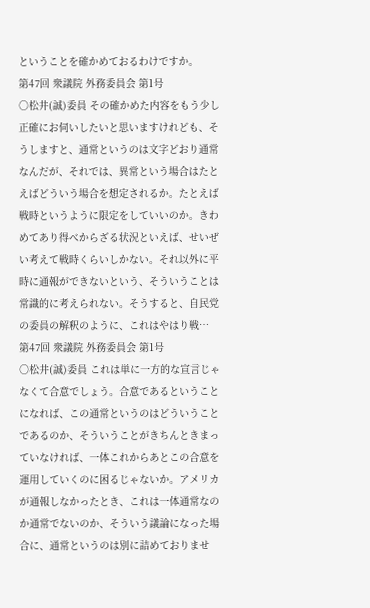ということを確かめておるわけですか。
第47回 衆議院 外務委員会 第1号
○松井(誠)委員 その確かめた内容をもう少し正確にお伺いしたいと思いますけれども、そうしますと、通常というのは文字どおり通常なんだが、それでは、異常という場合はたとえばどういう場合を想定されるか。たとえば戦時というように限定をしていいのか。きわめてあり得べからざる状況といえば、せいぜい考えて戦時くらいしかない。それ以外に平時に通報ができないという、そういうことは常識的に考えられない。そうすると、自民党の委員の解釈のように、これはやはり戦…
第47回 衆議院 外務委員会 第1号
○松井(誠)委員 これは単に一方的な宣言じゃなくて合意でしょう。合意であるということになれば、この通常というのはどういうことであるのか、そういうことがきちんときまっていなければ、一体これからあとこの合意を運用していくのに困るじゃないか。アメリカが通報しなかったとき、これは一体通常なのか通常でないのか、そういう議論になった場合に、通常というのは別に詰めておりませ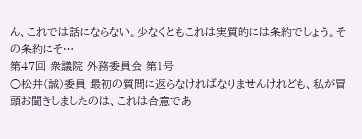ん、これでは話にならない。少なくともこれは実質的には条約でしょう。その条約にそ…
第47回 衆議院 外務委員会 第1号
○松井(誠)委員 最初の質問に返らなければなりませんけれども、私が冒頭お聞きしましたのは、これは合意であ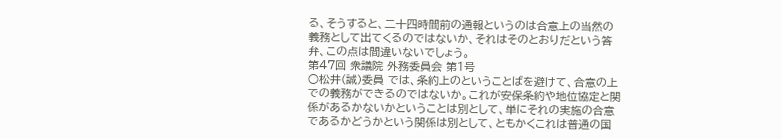る、そうすると、二十四時間前の通報というのは合意上の当然の義務として出てくるのではないか、それはそのとおりだという答弁、この点は間違いないでしょう。
第47回 衆議院 外務委員会 第1号
○松井(誠)委員 では、条約上のということばを避けて、合意の上での義務ができるのではないか。これが安保条約や地位協定と関係があるかないかということは別として、単にそれの実施の合意であるかどうかという関係は別として、ともかくこれは普通の国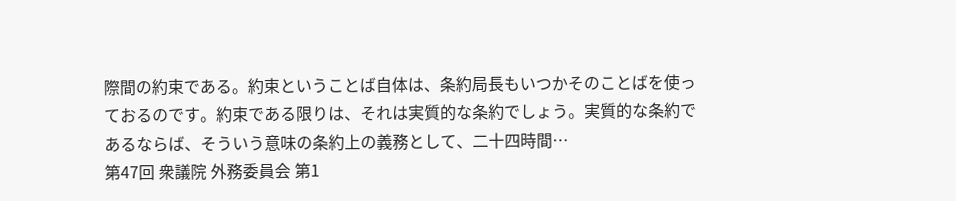際間の約束である。約束ということば自体は、条約局長もいつかそのことばを使っておるのです。約束である限りは、それは実質的な条約でしょう。実質的な条約であるならば、そういう意味の条約上の義務として、二十四時間…
第47回 衆議院 外務委員会 第1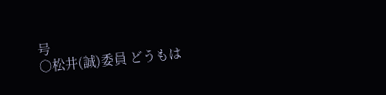号
○松井(誠)委員 どうもは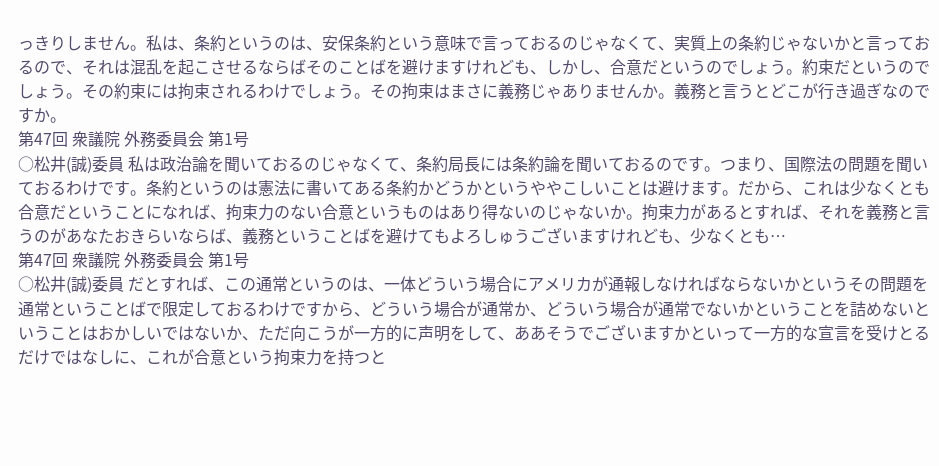っきりしません。私は、条約というのは、安保条約という意味で言っておるのじゃなくて、実質上の条約じゃないかと言っておるので、それは混乱を起こさせるならばそのことばを避けますけれども、しかし、合意だというのでしょう。約束だというのでしょう。その約束には拘束されるわけでしょう。その拘束はまさに義務じゃありませんか。義務と言うとどこが行き過ぎなのですか。
第47回 衆議院 外務委員会 第1号
○松井(誠)委員 私は政治論を聞いておるのじゃなくて、条約局長には条約論を聞いておるのです。つまり、国際法の問題を聞いておるわけです。条約というのは憲法に書いてある条約かどうかというややこしいことは避けます。だから、これは少なくとも合意だということになれば、拘束力のない合意というものはあり得ないのじゃないか。拘束力があるとすれば、それを義務と言うのがあなたおきらいならば、義務ということばを避けてもよろしゅうございますけれども、少なくとも…
第47回 衆議院 外務委員会 第1号
○松井(誠)委員 だとすれば、この通常というのは、一体どういう場合にアメリカが通報しなければならないかというその問題を通常ということばで限定しておるわけですから、どういう場合が通常か、どういう場合が通常でないかということを詰めないということはおかしいではないか、ただ向こうが一方的に声明をして、ああそうでございますかといって一方的な宣言を受けとるだけではなしに、これが合意という拘束力を持つと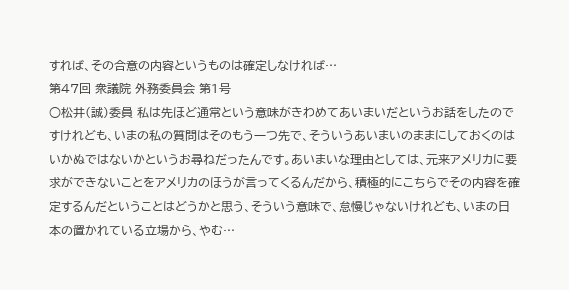すれば、その合意の内容というものは確定しなければ…
第47回 衆議院 外務委員会 第1号
○松井(誠)委員 私は先ほど通常という意味がきわめてあいまいだというお話をしたのですけれども、いまの私の質問はそのもう一つ先で、そういうあいまいのままにしておくのはいかぬではないかというお尋ねだったんです。あいまいな理由としては、元来アメリカに要求ができないことをアメリカのほうが言ってくるんだから、積極的にこちらでその内容を確定するんだということはどうかと思う、そういう意味で、怠慢じゃないけれども、いまの日本の置かれている立場から、やむ…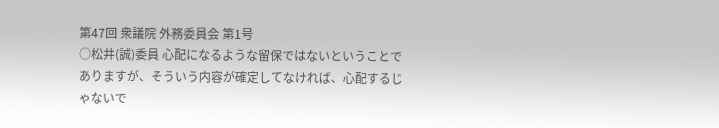第47回 衆議院 外務委員会 第1号
○松井(誠)委員 心配になるような留保ではないということでありますが、そういう内容が確定してなければ、心配するじゃないで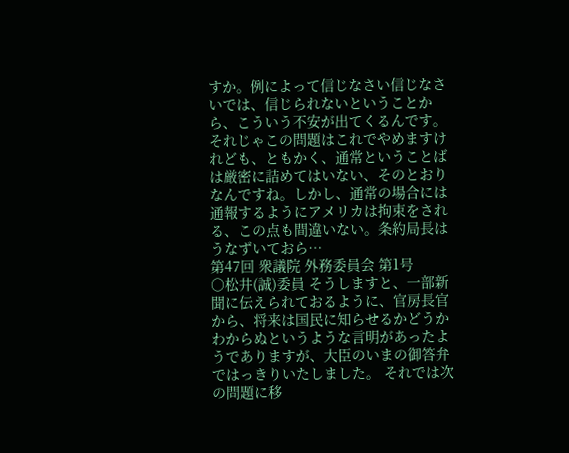すか。例によって信じなさい信じなさいでは、信じられないということから、こういう不安が出てくるんです。 それじゃこの問題はこれでやめますけれども、ともかく、通常ということばは厳密に詰めてはいない、そのとおりなんですね。しかし、通常の場合には通報するようにアメリカは拘束をされる、この点も間違いない。条約局長はうなずいておら…
第47回 衆議院 外務委員会 第1号
○松井(誠)委員 そうしますと、一部新聞に伝えられておるように、官房長官から、将来は国民に知らせるかどうかわからぬというような言明があったようでありますが、大臣のいまの御答弁ではっきりいたしました。 それでは次の問題に移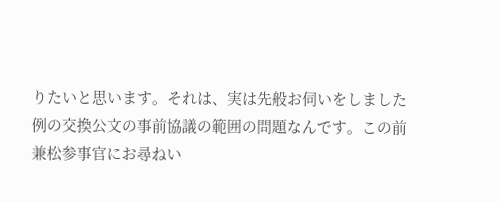りたいと思います。それは、実は先般お伺いをしました例の交換公文の事前協議の範囲の問題なんです。この前兼松参事官にお尋ねい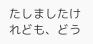たしましたけれども、どう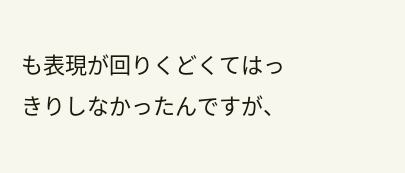も表現が回りくどくてはっきりしなかったんですが、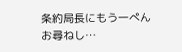条約局長にもう一ぺんお尋ねし…